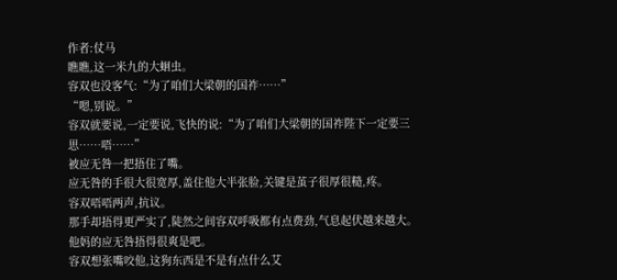作者:仗马
瞧瞧,这一米九的大蛔虫。
容双也没客气:“为了咱们大梁朝的国祚……”
“嗯,别说。”
容双就要说,一定要说,飞快的说:“为了咱们大梁朝的国祚陛下一定要三思……唔……”
被应无咎一把捂住了嘴。
应无咎的手很大很宽厚,盖住他大半张脸,关键是茧子很厚很糙,疼。
容双唔唔两声,抗议。
那手却捂得更严实了,陡然之间容双呼吸都有点费劲,气息起伏越来越大。
他妈的应无咎捂得很爽是吧。
容双想张嘴咬他,这狗东西是不是有点什么艾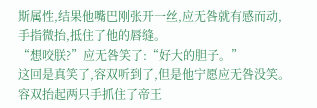斯属性,结果他嘴巴刚张开一丝,应无咎就有感而动,手指微抬,抵住了他的唇缝。
“想咬朕?”应无咎笑了:“好大的胆子。”
这回是真笑了,容双听到了,但是他宁愿应无咎没笑。
容双抬起两只手抓住了帝王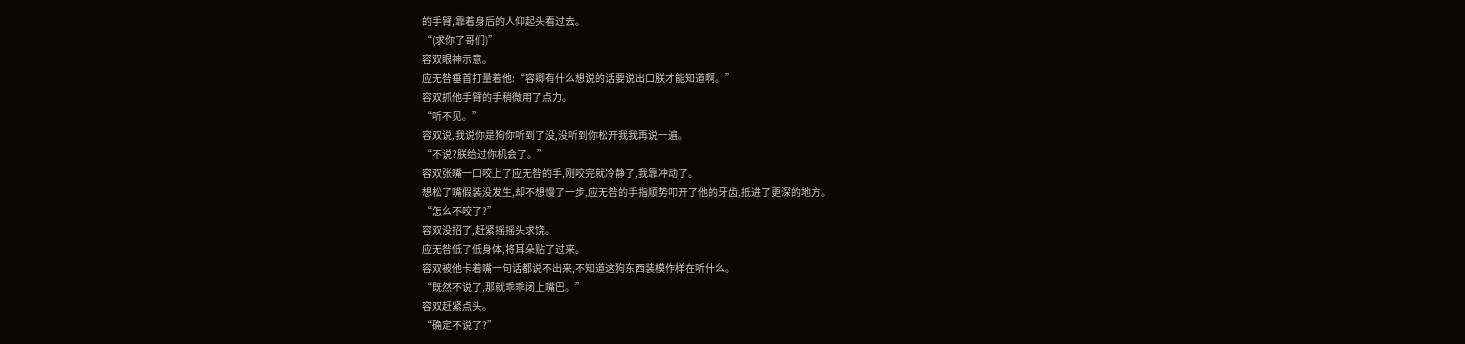的手臂,靠着身后的人仰起头看过去。
“(求你了哥们)”
容双眼神示意。
应无咎垂首打量着他:“容卿有什么想说的话要说出口朕才能知道啊。”
容双抓他手臂的手稍微用了点力。
“听不见。”
容双说,我说你是狗你听到了没,没听到你松开我我再说一遍。
“不说?朕给过你机会了。”
容双张嘴一口咬上了应无咎的手,刚咬完就冷静了,我靠冲动了。
想松了嘴假装没发生,却不想慢了一步,应无咎的手指顺势叩开了他的牙齿,抵进了更深的地方。
“怎么不咬了?”
容双没招了,赶紧摇摇头求饶。
应无咎低了低身体,将耳朵贴了过来。
容双被他卡着嘴一句话都说不出来,不知道这狗东西装模作样在听什么。
“既然不说了,那就乖乖闭上嘴巴。”
容双赶紧点头。
“确定不说了?”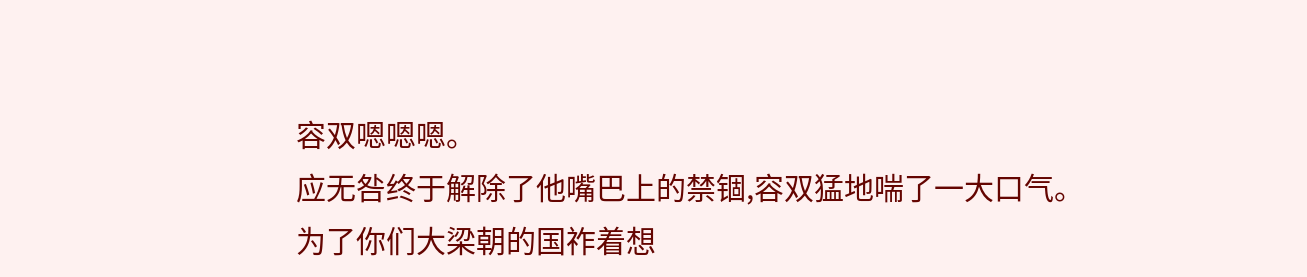容双嗯嗯嗯。
应无咎终于解除了他嘴巴上的禁锢,容双猛地喘了一大口气。
为了你们大梁朝的国祚着想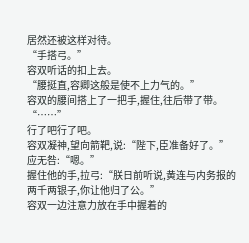居然还被这样对待。
“手搭弓。”
容双听话的扣上去。
“腰挺直,容卿这般是使不上力气的。”
容双的腰间搭上了一把手,握住,往后带了带。
“……”
行了吧行了吧。
容双凝神,望向箭靶,说:“陛下,臣准备好了。”
应无咎:“嗯。”
握住他的手,拉弓:“朕日前听说,黄连与内务报的两千两银子,你让他归了公。”
容双一边注意力放在手中握着的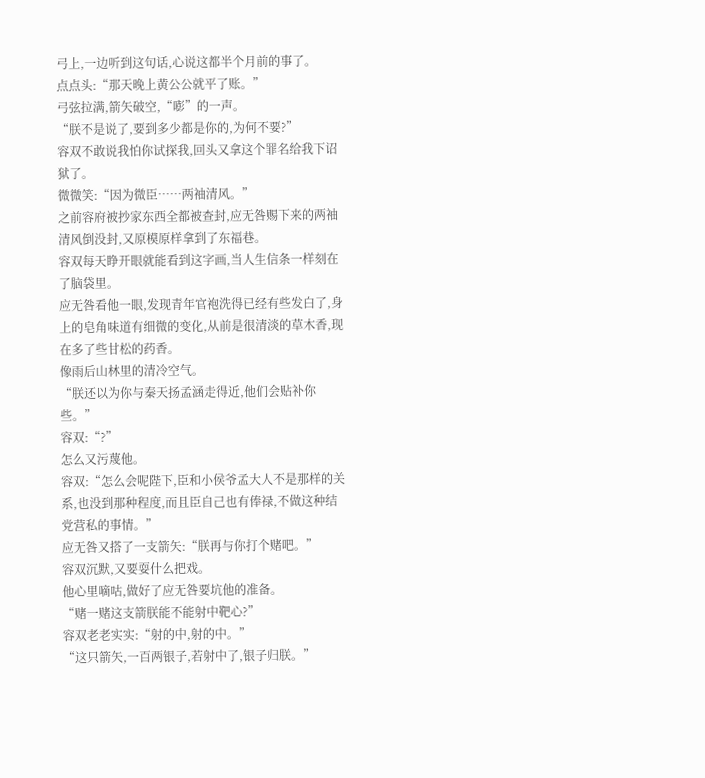弓上,一边听到这句话,心说这都半个月前的事了。
点点头:“那天晚上黄公公就平了账。”
弓弦拉满,箭矢破空,“嘭”的一声。
“朕不是说了,要到多少都是你的,为何不要?”
容双不敢说我怕你试探我,回头又拿这个罪名给我下诏狱了。
微微笑:“因为微臣……两袖清风。”
之前容府被抄家东西全都被查封,应无咎赐下来的两袖清风倒没封,又原模原样拿到了东福巷。
容双每天睁开眼就能看到这字画,当人生信条一样刻在了脑袋里。
应无咎看他一眼,发现青年官袍洗得已经有些发白了,身上的皂角味道有细微的变化,从前是很清淡的草木香,现在多了些甘松的药香。
像雨后山林里的清冷空气。
“朕还以为你与秦天扬孟涵走得近,他们会贴补你些。”
容双:“?”
怎么又污蔑他。
容双:“怎么会呢陛下,臣和小侯爷孟大人不是那样的关系,也没到那种程度,而且臣自己也有俸禄,不做这种结党营私的事情。”
应无咎又搭了一支箭矢:“朕再与你打个赌吧。”
容双沉默,又要耍什么把戏。
他心里嘀咕,做好了应无咎要坑他的准备。
“赌一赌这支箭朕能不能射中靶心?”
容双老老实实:“射的中,射的中。”
“这只箭矢,一百两银子,若射中了,银子归朕。”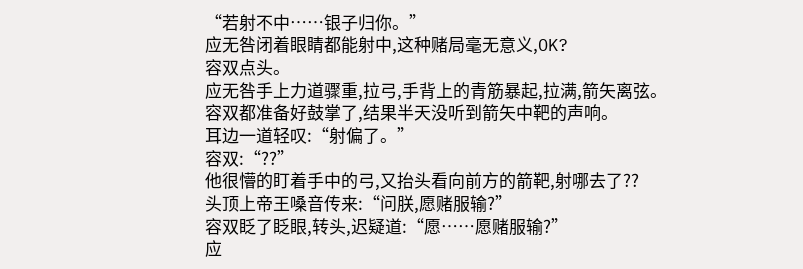“若射不中……银子归你。”
应无咎闭着眼睛都能射中,这种赌局毫无意义,OK?
容双点头。
应无咎手上力道骤重,拉弓,手背上的青筋暴起,拉满,箭矢离弦。
容双都准备好鼓掌了,结果半天没听到箭矢中靶的声响。
耳边一道轻叹:“射偏了。”
容双:“??”
他很懵的盯着手中的弓,又抬头看向前方的箭靶,射哪去了??
头顶上帝王嗓音传来:“问朕,愿赌服输?”
容双眨了眨眼,转头,迟疑道:“愿……愿赌服输?”
应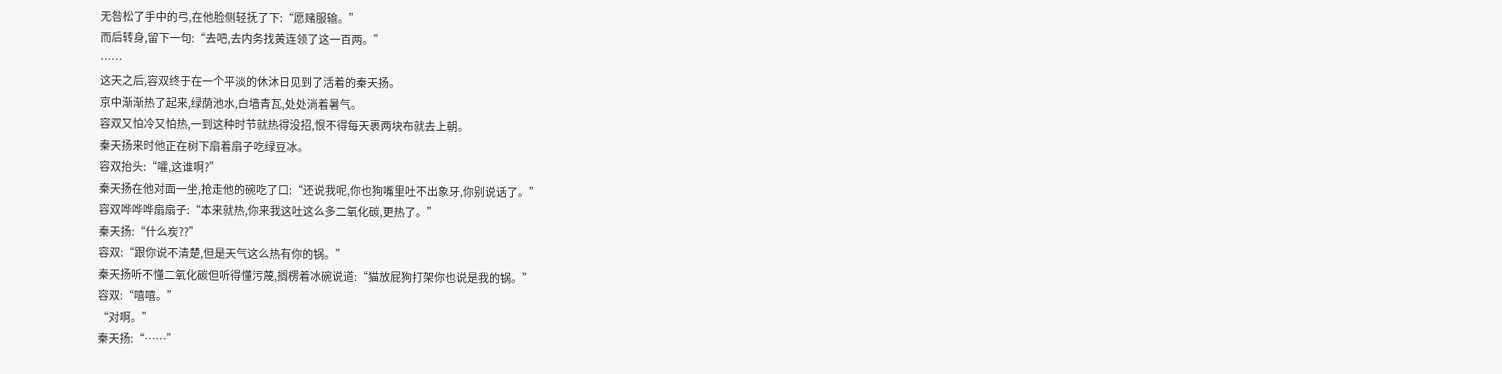无咎松了手中的弓,在他脸侧轻抚了下:“愿赌服输。”
而后转身,留下一句:“去吧,去内务找黄连领了这一百两。”
……
这天之后,容双终于在一个平淡的休沐日见到了活着的秦天扬。
京中渐渐热了起来,绿荫池水,白墙青瓦,处处淌着暑气。
容双又怕冷又怕热,一到这种时节就热得没招,恨不得每天裹两块布就去上朝。
秦天扬来时他正在树下扇着扇子吃绿豆冰。
容双抬头:“嚯,这谁啊?”
秦天扬在他对面一坐,抢走他的碗吃了口:“还说我呢,你也狗嘴里吐不出象牙,你别说话了。”
容双哗哗哗扇扇子:“本来就热,你来我这吐这么多二氧化碳,更热了。”
秦天扬:“什么炭??”
容双:“跟你说不清楚,但是天气这么热有你的锅。”
秦天扬听不懂二氧化碳但听得懂污蔑,搁楞着冰碗说道:“猫放屁狗打架你也说是我的锅。”
容双:“嘻嘻。”
“对啊。”
秦天扬:“……”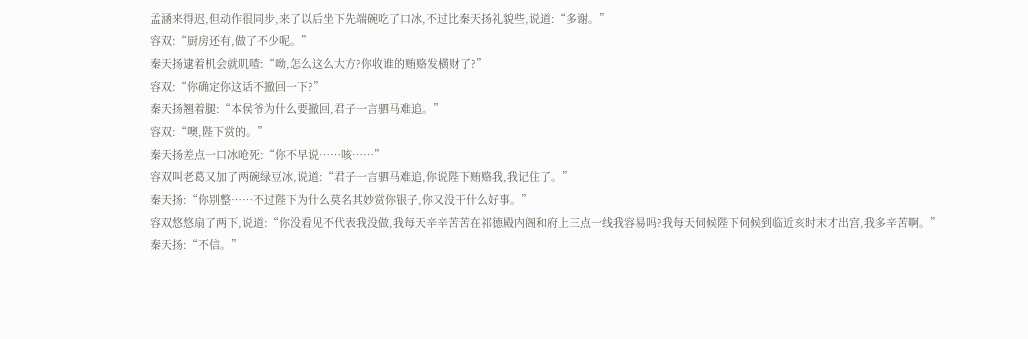孟涵来得迟,但动作很同步,来了以后坐下先端碗吃了口冰,不过比秦天扬礼貌些,说道:“多谢。”
容双:“厨房还有,做了不少呢。”
秦天扬逮着机会就叽喳:“呦,怎么这么大方?你收谁的贿赂发横财了?”
容双:“你确定你这话不撤回一下?”
秦天扬翘着腿:“本侯爷为什么要撤回,君子一言驷马难追。”
容双:“噢,陛下赏的。”
秦天扬差点一口冰呛死:“你不早说……咳……”
容双叫老葛又加了两碗绿豆冰,说道:“君子一言驷马难追,你说陛下贿赂我,我记住了。”
秦天扬:“你别整……不过陛下为什么莫名其妙赏你银子,你又没干什么好事。”
容双悠悠扇了两下,说道:“你没看见不代表我没做,我每天辛辛苦苦在祁德殿内阁和府上三点一线我容易吗?我每天伺候陛下伺候到临近亥时末才出宫,我多辛苦啊。”
秦天扬:“不信。”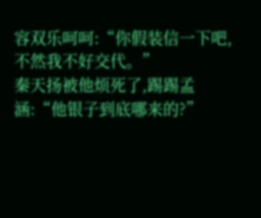容双乐呵呵:“你假装信一下吧,不然我不好交代。”
秦天扬被他烦死了,踢踢孟涵:“他银子到底哪来的?”